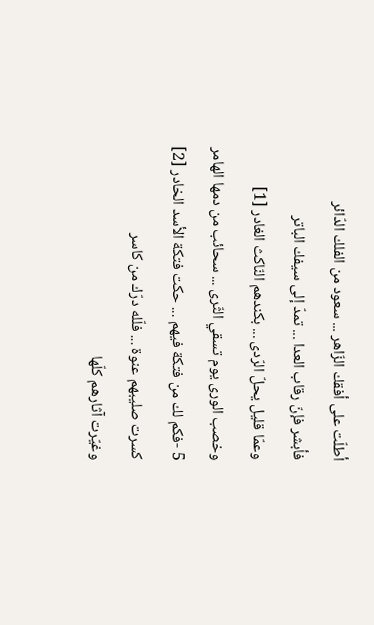أطلّت على أفقك الزّاهر ... سعود من الفلك الدّائر
فأبشر فإنّ رقاب العدا ... تمدّ إلى سيفك الباتر
وعمّا قليل يحلّ الرّدى ... بكندهم النّاكث الغادر [1]
وخصب الورى يوم تسقي الثّرى ... سحائب من دمها الهامر
5 -فكم لك من فتكة فيهم ... حكت فتكة الأسد الخادر [2]
كسرت صليبهم عنوة ... فلّله درّك من كاسر
وغيّرت آثارهم كلّها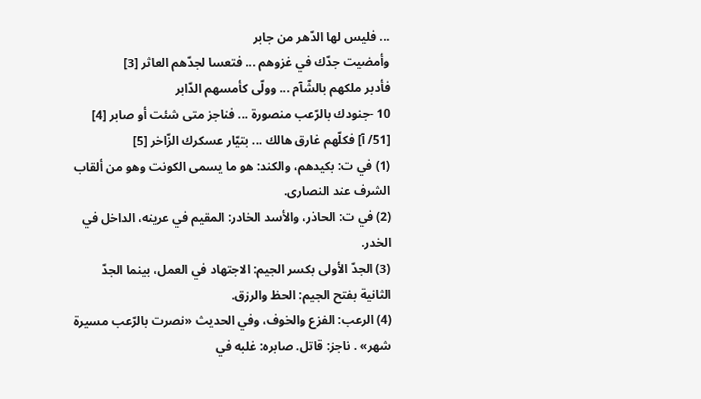... فليس لها الدّهر من جابر
وأمضيت جدّك في غزوهم ... فتعسا لجدّهم العاثر [3]
فأدبر ملكهم بالشّآم ... وولّى كأمسهم الدّابر
10 -جنودك بالرّعب منصورة ... فناجز متى شئت أو صابر [4]
[51/ آ] فكلّهم غارق هالك ... بتيّار عسكرك الزّاخر [5]
(1) في ت: بكيدهم، والكند: هو ما يسمى الكونت وهو من ألقاب الشرف عند النصارى.
(2) في ت: الحاذر، والأسد الخادر: المقيم في عرينه، الداخل في الخدر.
(3) الجدّ الأولى بكسر الجيم: الاجتهاد في العمل، بينما الجدّ الثانية بفتح الجيم: الحظ والرزق.
(4) الرعب: الفزع والخوف، وفي الحديث «نصرت بالرّعب مسيرة شهر» . ناجز: قاتل. صابره: غلبه في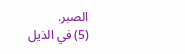الصبر.
(5) في الذيل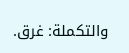والتكملة: غرق.